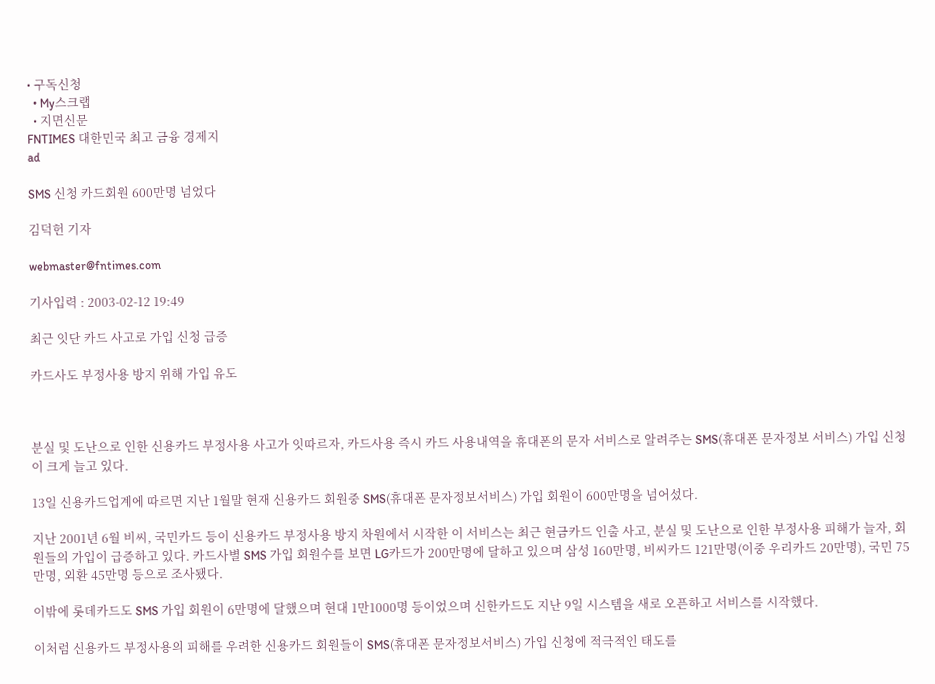• 구독신청
  • My스크랩
  • 지면신문
FNTIMES 대한민국 최고 금융 경제지
ad

SMS 신청 카드회원 600만명 넘었다

김덕헌 기자

webmaster@fntimes.com

기사입력 : 2003-02-12 19:49

최근 잇단 카드 사고로 가입 신청 급증

카드사도 부정사용 방지 위해 가입 유도



분실 및 도난으로 인한 신용카드 부정사용 사고가 잇따르자, 카드사용 즉시 카드 사용내역을 휴대폰의 문자 서비스로 알려주는 SMS(휴대폰 문자정보 서비스) 가입 신청이 크게 늘고 있다.

13일 신용카드업계에 따르면 지난 1월말 현재 신용카드 회원중 SMS(휴대폰 문자정보서비스) 가입 회원이 600만명을 넘어섰다.

지난 2001년 6월 비씨, 국민카드 등이 신용카드 부정사용 방지 차원에서 시작한 이 서비스는 최근 현금카드 인출 사고, 분실 및 도난으로 인한 부정사용 피해가 늘자, 회원들의 가입이 급증하고 있다. 카드사별 SMS 가입 회원수를 보면 LG카드가 200만명에 달하고 있으며 삼성 160만명, 비씨카드 121만명(이중 우리카드 20만명), 국민 75만명, 외환 45만명 등으로 조사됐다.

이밖에 롯데카드도 SMS 가입 회원이 6만명에 달했으며 현대 1만1000명 등이었으며 신한카드도 지난 9일 시스템을 새로 오픈하고 서비스를 시작했다.

이처럼 신용카드 부정사용의 피해를 우려한 신용카드 회원들이 SMS(휴대폰 문자정보서비스) 가입 신청에 적극적인 태도를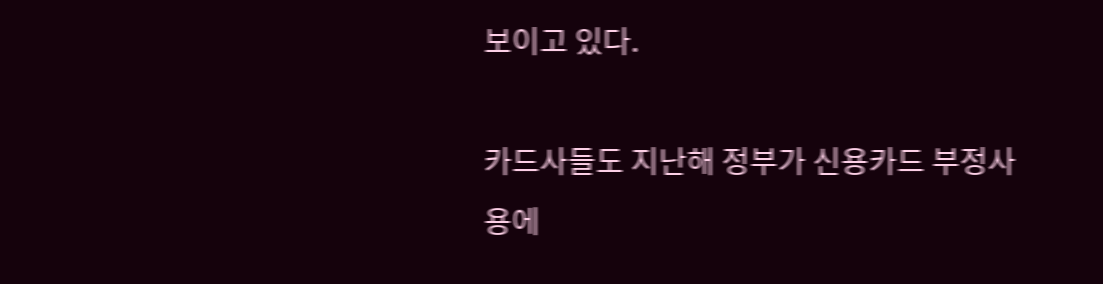보이고 있다.

카드사들도 지난해 정부가 신용카드 부정사용에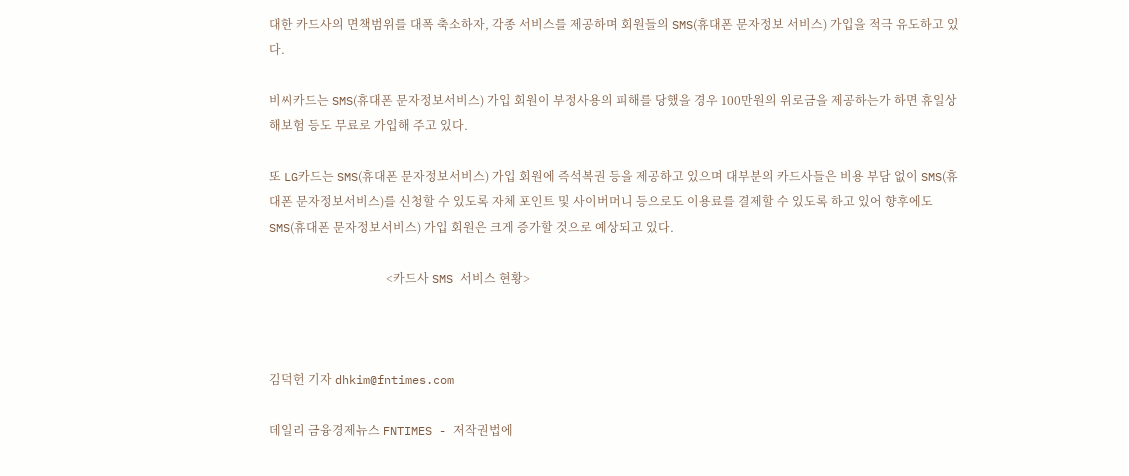대한 카드사의 면책범위를 대폭 축소하자, 각종 서비스를 제공하며 회원들의 SMS(휴대폰 문자정보 서비스) 가입을 적극 유도하고 있다.

비씨카드는 SMS(휴대폰 문자정보서비스) 가입 회원이 부정사용의 피해를 당했을 경우 100만원의 위로금을 제공하는가 하면 휴일상해보험 등도 무료로 가입해 주고 있다.

또 LG카드는 SMS(휴대폰 문자정보서비스) 가입 회원에 즉석복권 등을 제공하고 있으며 대부분의 카드사들은 비용 부담 없이 SMS(휴대폰 문자정보서비스)를 신청할 수 있도록 자체 포인트 및 사이버머니 등으로도 이용료를 결제할 수 있도록 하고 있어 향후에도 SMS(휴대폰 문자정보서비스) 가입 회원은 크게 증가할 것으로 예상되고 있다.

                                       <카드사 SMS 서비스 현황>



김덕헌 기자 dhkim@fntimes.com

데일리 금융경제뉴스 FNTIMES - 저작권법에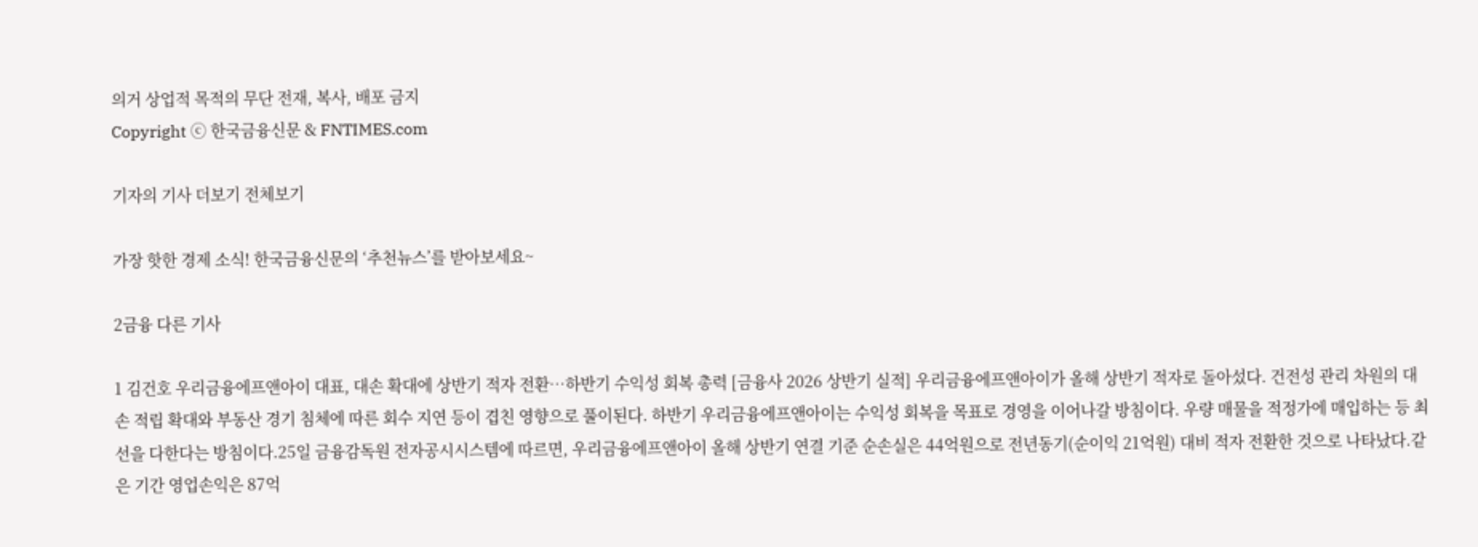의거 상업적 목적의 무단 전재, 복사, 배포 금지
Copyright ⓒ 한국금융신문 & FNTIMES.com

기자의 기사 더보기 전체보기

가장 핫한 경제 소식! 한국금융신문의 ‘추천뉴스’를 받아보세요~

2금융 다른 기사

1 김건호 우리금융에프앤아이 대표, 대손 확대에 상반기 적자 전환…하반기 수익성 회복 총력 [금융사 2026 상반기 실적] 우리금융에프앤아이가 올해 상반기 적자로 돌아섰다. 건전성 관리 차원의 대손 적립 확대와 부동산 경기 침체에 따른 회수 지연 등이 겹친 영향으로 풀이된다. 하반기 우리금융에프앤아이는 수익성 회복을 목표로 경영을 이어나갈 방침이다. 우량 매물을 적정가에 매입하는 등 최선을 다한다는 방침이다.25일 금융감독원 전자공시시스템에 따르면, 우리금융에프앤아이 올해 상반기 연결 기준 순손실은 44억원으로 전년동기(순이익 21억원) 대비 적자 전환한 것으로 나타났다.같은 기간 영업손익은 87억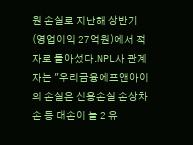원 손실로 지난해 상반기(영업이익 27억원)에서 적자로 돌아섰다.NPL사 관계자는 "우리금융에프앤아이의 손실은 신용손실 손상차손 등 대손이 늘 2 유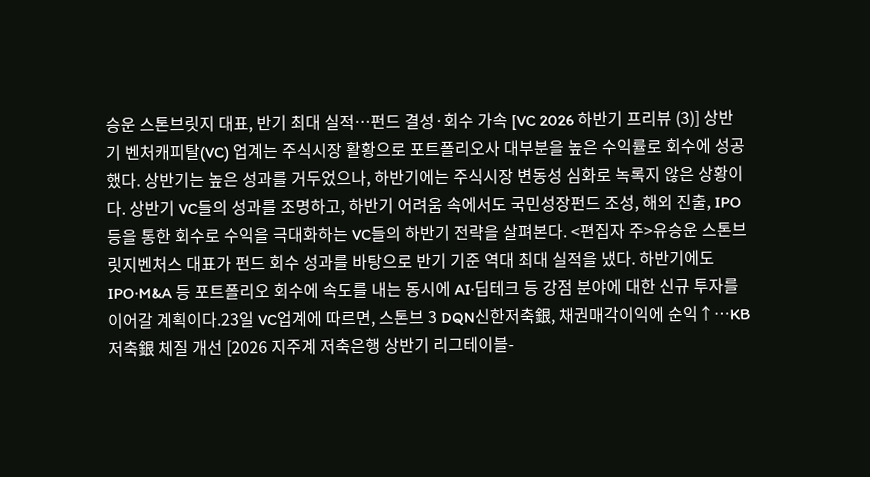승운 스톤브릿지 대표, 반기 최대 실적…펀드 결성·회수 가속 [VC 2026 하반기 프리뷰 (3)] 상반기 벤처캐피탈(VC) 업계는 주식시장 활황으로 포트폴리오사 대부분을 높은 수익률로 회수에 성공했다. 상반기는 높은 성과를 거두었으나, 하반기에는 주식시장 변동성 심화로 녹록지 않은 상황이다. 상반기 VC들의 성과를 조명하고, 하반기 어려움 속에서도 국민성장펀드 조성, 해외 진출, IPO 등을 통한 회수로 수익을 극대화하는 VC들의 하반기 전략을 살펴본다. <편집자 주>유승운 스톤브릿지벤처스 대표가 펀드 회수 성과를 바탕으로 반기 기준 역대 최대 실적을 냈다. 하반기에도 IPO·M&A 등 포트폴리오 회수에 속도를 내는 동시에 AI·딥테크 등 강점 분야에 대한 신규 투자를 이어갈 계획이다.23일 VC업계에 따르면, 스톤브 3 DQN신한저축銀, 채권매각이익에 순익↑…KB저축銀 체질 개선 [2026 지주계 저축은행 상반기 리그테이블-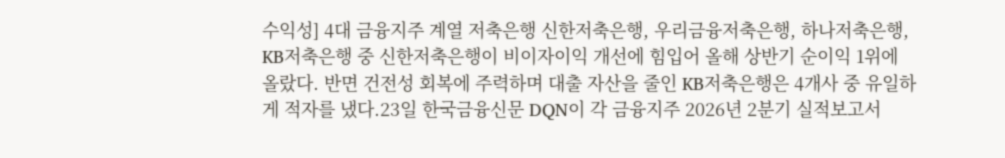수익성] 4대 금융지주 계열 저축은행 신한저축은행, 우리금융저축은행, 하나저축은행, KB저축은행 중 신한저축은행이 비이자이익 개선에 힘입어 올해 상반기 순이익 1위에 올랐다. 반면 건전성 회복에 주력하며 대출 자산을 줄인 KB저축은행은 4개사 중 유일하게 적자를 냈다.23일 한국금융신문 DQN이 각 금융지주 2026년 2분기 실적보고서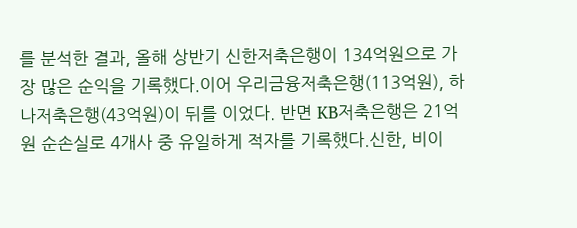를 분석한 결과, 올해 상반기 신한저축은행이 134억원으로 가장 많은 순익을 기록했다.이어 우리금융저축은행(113억원), 하나저축은행(43억원)이 뒤를 이었다. 반면 KB저축은행은 21억원 순손실로 4개사 중 유일하게 적자를 기록했다.신한, 비이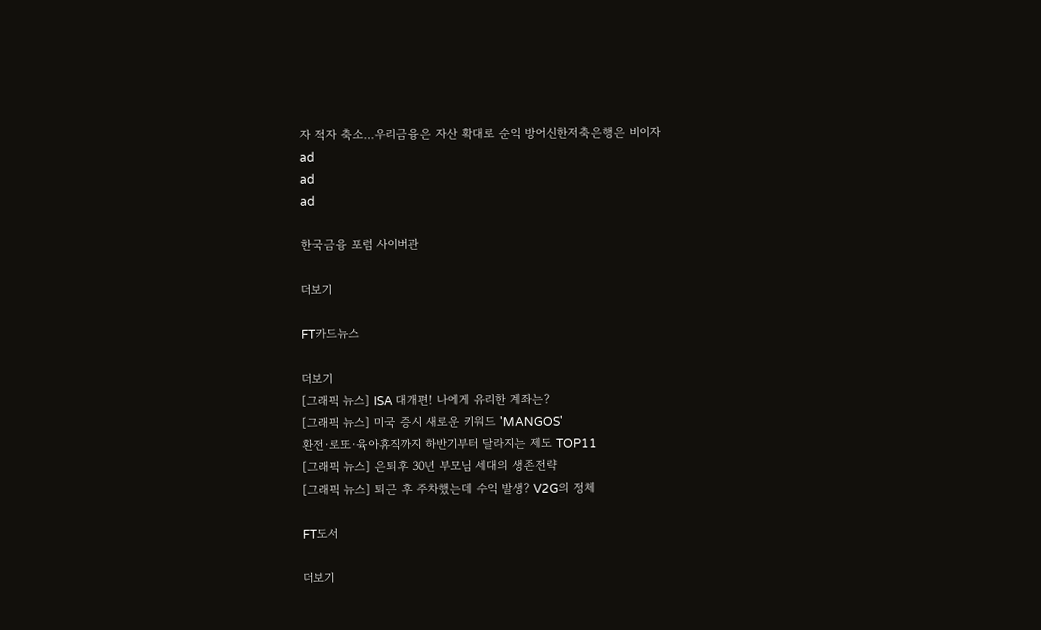자 적자 축소…우리금융은 자산 확대로 순익 방어신한저축은행은 비이자
ad
ad
ad

한국금융 포럼 사이버관

더보기

FT카드뉴스

더보기
[그래픽 뉴스] ISA 대개편! 나에게 유리한 계좌는?
[그래픽 뉴스] 미국 증시 새로운 키워드 'MANGOS'
환전·로또·육아휴직까지 하반기부터 달라지는 제도 TOP11
[그래픽 뉴스] 은퇴후 30년 부모님 세대의 생존전략
[그래픽 뉴스] 퇴근 후 주차했는데 수익 발생? V2G의 정체

FT도서

더보기